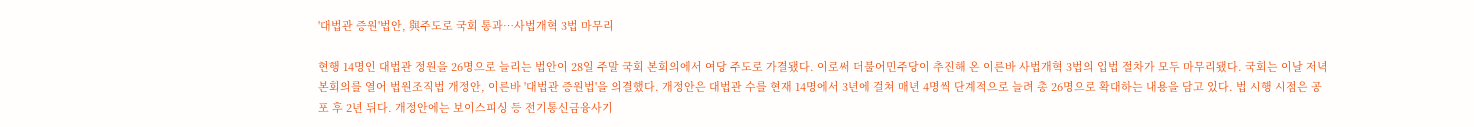'대법관 증원'법안, 與주도로 국회 통과…사법개혁 3법 마무리

현행 14명인 대법관 정원을 26명으로 늘리는 법안이 28일 주말 국회 본회의에서 여당 주도로 가결됐다. 이로써 더불어민주당이 추진해 온 이른바 사법개혁 3법의 입법 절차가 모두 마무리됐다. 국회는 이날 저녁 본회의를 열어 법원조직법 개정안, 이른바 '대법관 증원법'을 의결했다. 개정안은 대법관 수를 현재 14명에서 3년에 걸쳐 매년 4명씩 단계적으로 늘려 총 26명으로 확대하는 내용을 담고 있다. 법 시행 시점은 공포 후 2년 뒤다. 개정안에는 보이스피싱 등 전기통신금융사기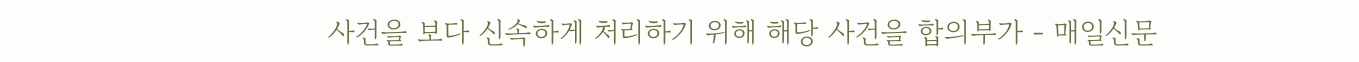사건을 보다 신속하게 처리하기 위해 해당 사건을 합의부가 - 매일신문